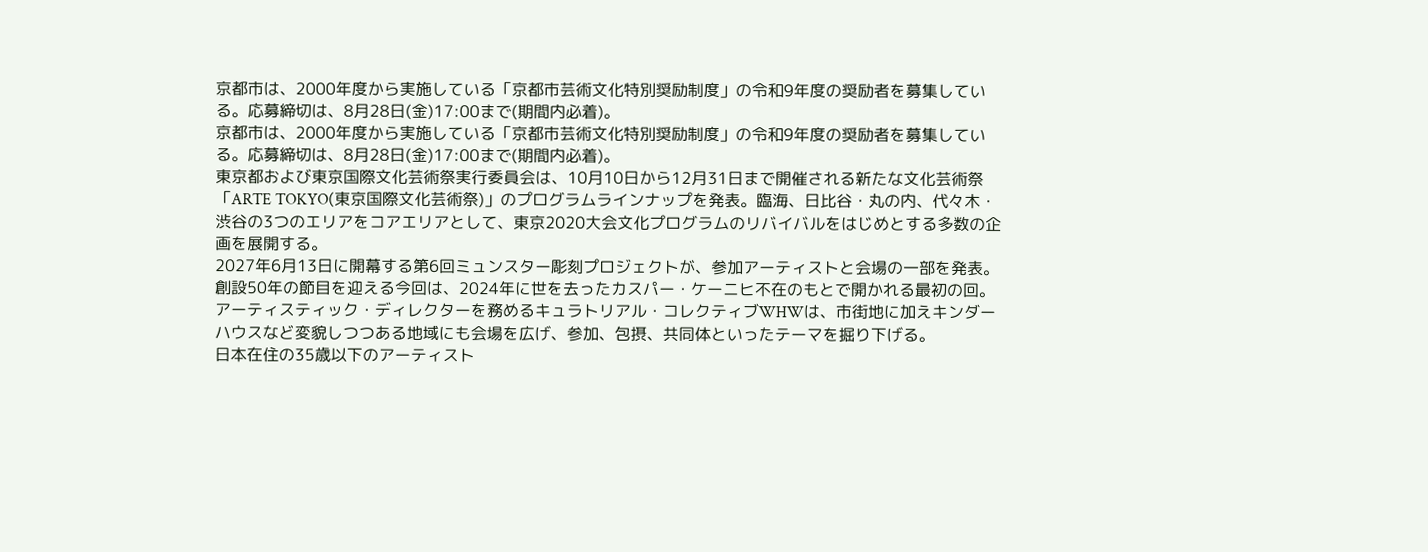京都市は、2000年度から実施している「京都市芸術文化特別奨励制度」の令和9年度の奨励者を募集している。応募締切は、8月28日(金)17:00まで(期間内必着)。
京都市は、2000年度から実施している「京都市芸術文化特別奨励制度」の令和9年度の奨励者を募集している。応募締切は、8月28日(金)17:00まで(期間内必着)。
東京都および東京国際文化芸術祭実行委員会は、10月10日から12月31日まで開催される新たな文化芸術祭「ARTE TOKYO(東京国際文化芸術祭)」のプログラムラインナップを発表。臨海、日比谷・丸の内、代々木・渋谷の3つのエリアをコアエリアとして、東京2020大会文化プログラムのリバイバルをはじめとする多数の企画を展開する。
2027年6月13日に開幕する第6回ミュンスター彫刻プロジェクトが、参加アーティストと会場の一部を発表。創設50年の節目を迎える今回は、2024年に世を去ったカスパー・ケーニヒ不在のもとで開かれる最初の回。アーティスティック・ディレクターを務めるキュラトリアル・コレクティブWHWは、市街地に加えキンダーハウスなど変貌しつつある地域にも会場を広げ、参加、包摂、共同体といったテーマを掘り下げる。
日本在住の35歳以下のアーティスト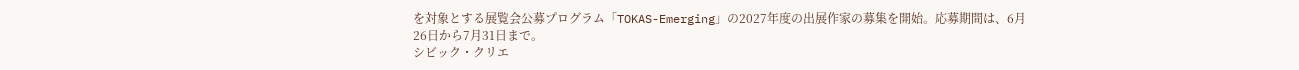を対象とする展覧会公募プログラム「TOKAS-Emerging」の2027年度の出展作家の募集を開始。応募期間は、6月26日から7月31日まで。
シビック・クリエ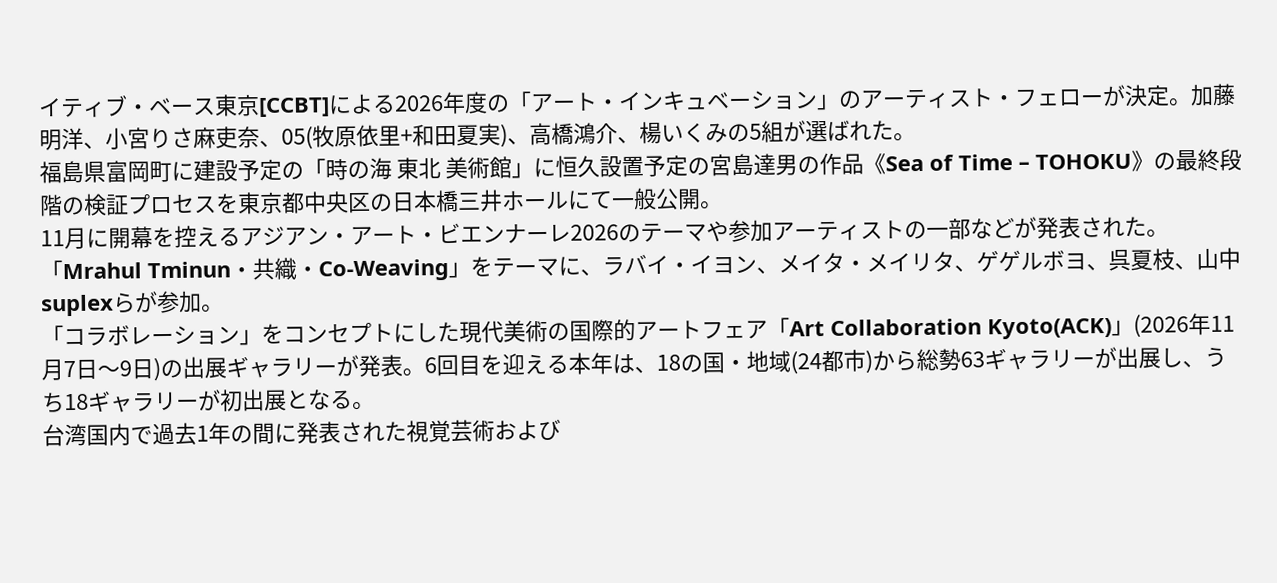イティブ・ベース東京[CCBT]による2026年度の「アート・インキュベーション」のアーティスト・フェローが決定。加藤明洋、小宮りさ麻吏奈、05(牧原依里+和田夏実)、高橋鴻介、楊いくみの5組が選ばれた。
福島県富岡町に建設予定の「時の海 東北 美術館」に恒久設置予定の宮島達男の作品《Sea of Time – TOHOKU》の最終段階の検証プロセスを東京都中央区の日本橋三井ホールにて一般公開。
11月に開幕を控えるアジアン・アート・ビエンナーレ2026のテーマや参加アーティストの一部などが発表された。「Mrahul Tminun・共織・Co-Weaving」をテーマに、ラバイ・イヨン、メイタ・メイリタ、ゲゲルボヨ、呉夏枝、山中suplexらが参加。
「コラボレーション」をコンセプトにした現代美術の国際的アートフェア「Art Collaboration Kyoto(ACK)」(2026年11月7日〜9日)の出展ギャラリーが発表。6回目を迎える本年は、18の国・地域(24都市)から総勢63ギャラリーが出展し、うち18ギャラリーが初出展となる。
台湾国内で過去1年の間に発表された視覚芸術および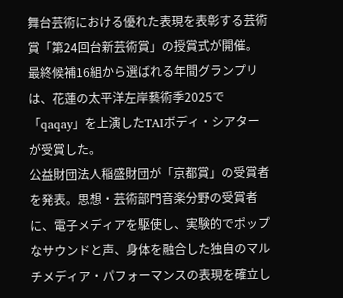舞台芸術における優れた表現を表彰する芸術賞「第24回台新芸術賞」の授賞式が開催。最終候補16組から選ばれる年間グランプリは、花蓮の太平洋左岸藝術季2025で「qaqay」を上演したTAIボディ・シアターが受賞した。
公益財団法人稲盛財団が「京都賞」の受賞者を発表。思想・芸術部門音楽分野の受賞者に、電子メディアを駆使し、実験的でポップなサウンドと声、身体を融合した独自のマルチメディア・パフォーマンスの表現を確立し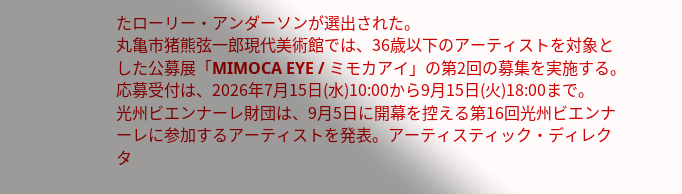たローリー・アンダーソンが選出された。
丸亀市猪熊弦一郎現代美術館では、36歳以下のアーティストを対象とした公募展「MIMOCA EYE / ミモカアイ」の第2回の募集を実施する。応募受付は、2026年7月15日(水)10:00から9月15日(火)18:00まで。
光州ビエンナーレ財団は、9月5日に開幕を控える第16回光州ビエンナーレに参加するアーティストを発表。アーティスティック・ディレクタ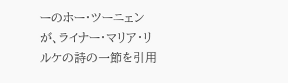ーのホー・ツーニェンが、ライナー・マリア・リルケの詩の一節を引用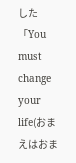した「You must change your life(おまえはおま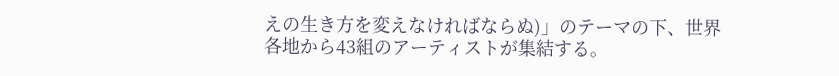えの生き方を変えなければならぬ)」のテーマの下、世界各地から43組のアーティストが集結する。